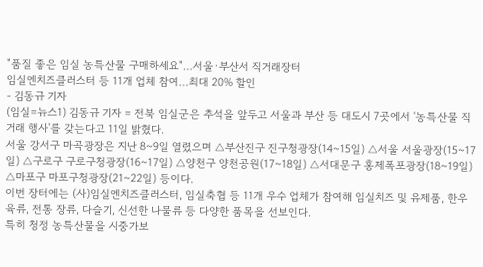"품질 좋은 임실 농특산물 구매하세요"…서울·부산서 직거래장터
임실엔치즈클러스터 등 11개 업체 참여…최대 20% 할인
- 김동규 기자
(임실=뉴스1) 김동규 기자 = 전북 임실군은 추석을 앞두고 서울과 부산 등 대도시 7곳에서 '농특산물 직거래 행사'를 갖는다고 11일 밝혔다.
서울 강서구 마곡광장은 지난 8~9일 열렸으며 △부산진구 진구청광장(14~15일) △서울 서울광장(15~17일) △구로구 구로구청광장(16~17일) △양천구 양천공원(17~18일) △서대문구 홍제폭포광장(18~19일) △마포구 마포구청광장(21~22일) 등이다.
이번 장터에는 (사)임실엔치즈클러스터, 임실축협 등 11개 우수 업체가 참여해 임실치즈 및 유제품, 한우 육류, 전통 장류, 다슬기, 신선한 나물류 등 다양한 품목을 선보인다.
특히 청정 농특산물을 시중가보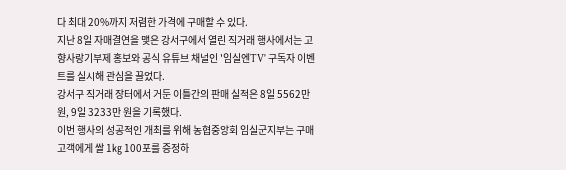다 최대 20%까지 저렴한 가격에 구매할 수 있다.
지난 8일 자매결연을 맺은 강서구에서 열린 직거래 행사에서는 고향사랑기부제 홍보와 공식 유튜브 채널인 '임실엔TV' 구독자 이벤트를 실시해 관심을 끌었다.
강서구 직거래 장터에서 거둔 이틀간의 판매 실적은 8일 5562만 원, 9일 3233만 원을 기록했다.
이번 행사의 성공적인 개최를 위해 농협중앙회 임실군지부는 구매 고객에게 쌀 1㎏ 100포를 증정하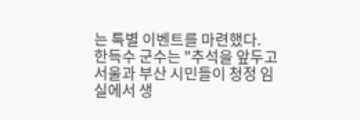는 특별 이벤트를 마련했다.
한득수 군수는 "추석을 앞두고 서울과 부산 시민들이 청정 임실에서 생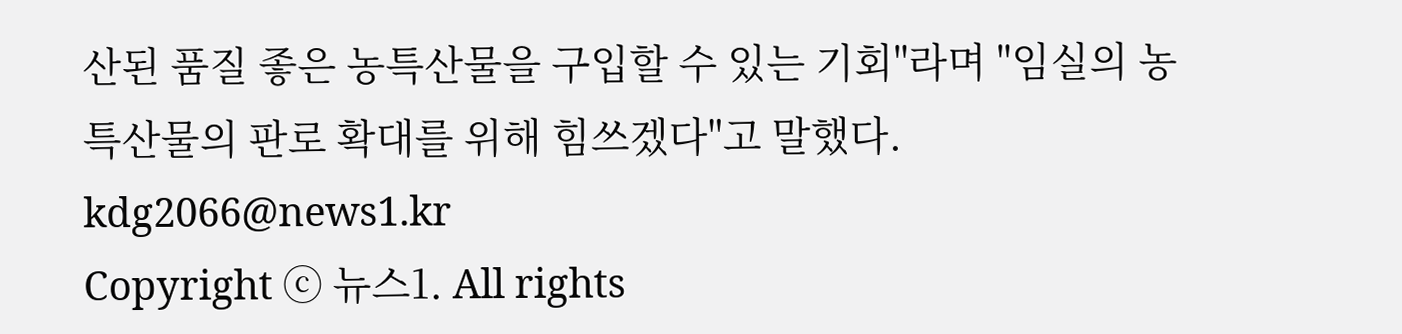산된 품질 좋은 농특산물을 구입할 수 있는 기회"라며 "임실의 농특산물의 판로 확대를 위해 힘쓰겠다"고 말했다.
kdg2066@news1.kr
Copyright ⓒ 뉴스1. All rights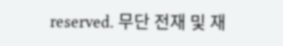reserved. 무단 전재 및 재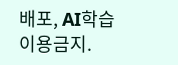배포, AI학습 이용금지.